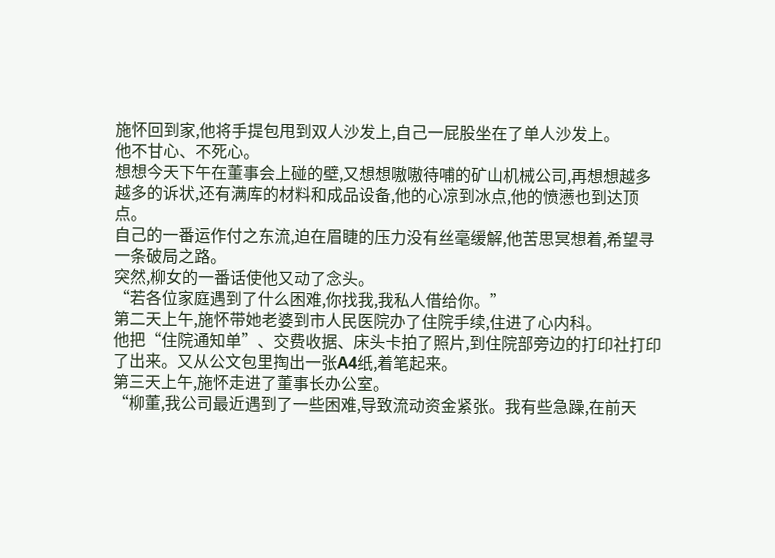施怀回到家,他将手提包甩到双人沙发上,自己一屁股坐在了单人沙发上。
他不甘心、不死心。
想想今天下午在董事会上碰的壁,又想想嗷嗷待哺的矿山机械公司,再想想越多越多的诉状,还有满库的材料和成品设备,他的心凉到冰点,他的愤懑也到达顶点。
自己的一番运作付之东流,迫在眉睫的压力没有丝毫缓解,他苦思冥想着,希望寻一条破局之路。
突然,柳女的一番话使他又动了念头。
“若各位家庭遇到了什么困难,你找我,我私人借给你。”
第二天上午,施怀带她老婆到市人民医院办了住院手续,住进了心内科。
他把“住院通知单”、交费收据、床头卡拍了照片,到住院部旁边的打印社打印了出来。又从公文包里掏出一张A4纸,着笔起来。
第三天上午,施怀走进了董事长办公室。
“柳董,我公司最近遇到了一些困难,导致流动资金紧张。我有些急躁,在前天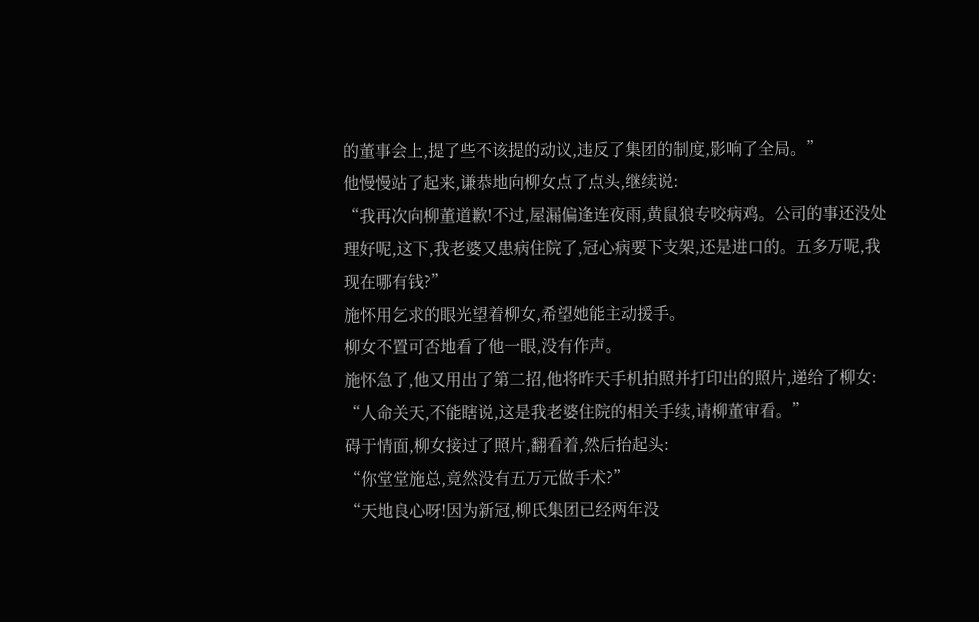的董事会上,提了些不该提的动议,违反了集团的制度,影响了全局。”
他慢慢站了起来,谦恭地向柳女点了点头,继续说:
“我再次向柳董道歉!不过,屋漏偏逢连夜雨,黄鼠狼专咬病鸡。公司的事还没处理好呢,这下,我老婆又患病住院了,冠心病要下支架,还是进口的。五多万呢,我现在哪有钱?”
施怀用乞求的眼光望着柳女,希望她能主动援手。
柳女不置可否地看了他一眼,没有作声。
施怀急了,他又用出了第二招,他将昨天手机拍照并打印出的照片,递给了柳女:
“人命关天,不能瞎说,这是我老婆住院的相关手续,请柳董审看。”
碍于情面,柳女接过了照片,翻看着,然后抬起头:
“你堂堂施总,竟然没有五万元做手术?”
“天地良心呀!因为新冠,柳氏集团已经两年没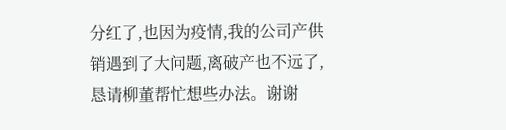分红了,也因为疫情,我的公司产供销遇到了大问题,离破产也不远了,恳请柳董帮忙想些办法。谢谢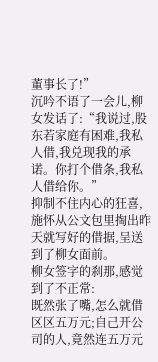董事长了!”
沉吟不语了一会儿,柳女发话了:“我说过,股东若家庭有困难,我私人借,我兑现我的承诺。你打个借条,我私人借给你。”
抑制不住内心的狂喜,施怀从公文包里掏出昨天就写好的借据,呈送到了柳女面前。
柳女签字的刹那,感觉到了不正常:
既然张了嘴,怎么就借区区五万元;自己开公司的人,竟然连五万元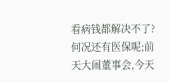看病钱都解决不了?何况还有医保呢;前天大闹董事会,今天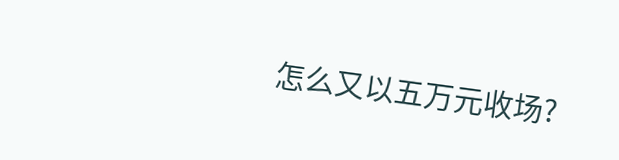怎么又以五万元收场?